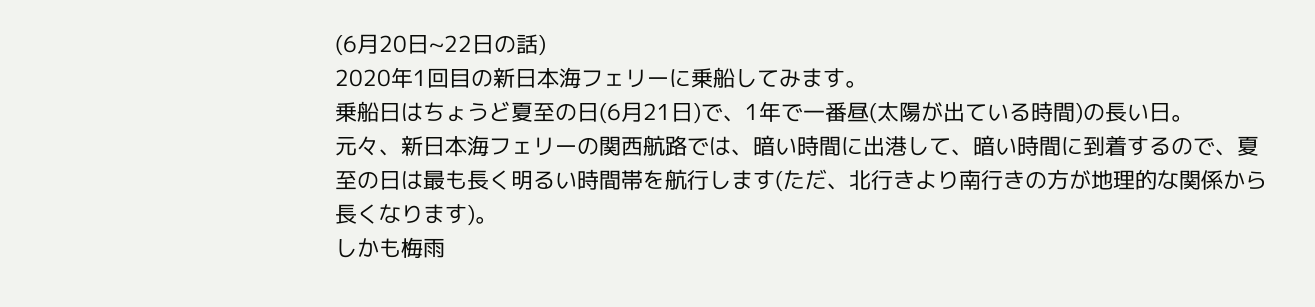(6月20日~22日の話)
2020年1回目の新日本海フェリーに乗船してみます。
乗船日はちょうど夏至の日(6月21日)で、1年で一番昼(太陽が出ている時間)の長い日。
元々、新日本海フェリーの関西航路では、暗い時間に出港して、暗い時間に到着するので、夏至の日は最も長く明るい時間帯を航行します(ただ、北行きより南行きの方が地理的な関係から長くなります)。
しかも梅雨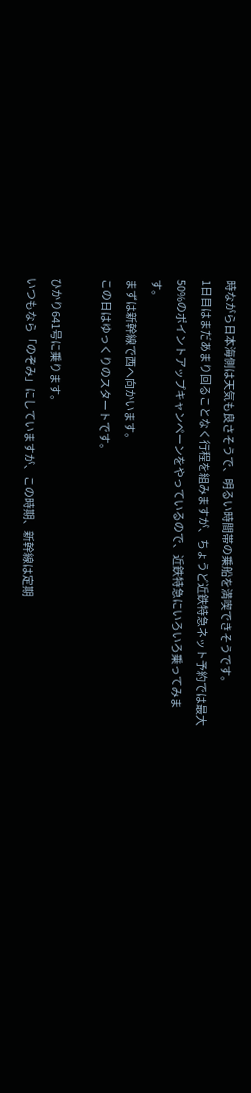時ながら日本海側は天気も良さそうで、明るい時間帯の乗船を満喫できそうです。
1日目はまだあまり回ることなく行程を組みますが、ちょうど近鉄特急ネット予約では最大50%のポイントアップキャンペーンをやっているので、近鉄特急にいろいろ乗ってみます。
まずは新幹線で西へ向かいます。
この日はゆっくりのスタートです。

ひかり641号に乗ります。
いつもなら「のぞみ」にしていますが、この時期、新幹線は定期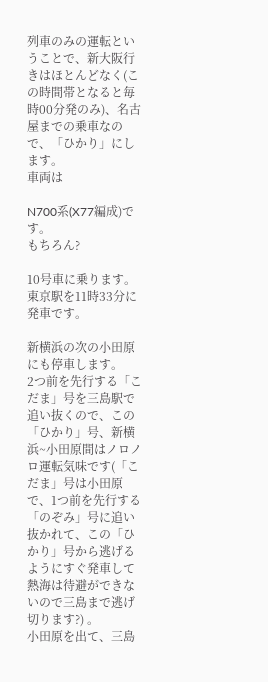列車のみの運転ということで、新大阪行きはほとんどなく(この時間帯となると毎時00分発のみ)、名古屋までの乗車なので、「ひかり」にします。
車両は

N700系(X77編成)です。
もちろん?

10号車に乗ります。
東京駅を11時33分に発車です。

新横浜の次の小田原にも停車します。
2つ前を先行する「こだま」号を三島駅で追い抜くので、この「ひかり」号、新横浜~小田原間はノロノロ運転気味です(「こだま」号は小田原で、1つ前を先行する「のぞみ」号に追い抜かれて、この「ひかり」号から逃げるようにすぐ発車して熱海は待避ができないので三島まで逃げ切ります?) 。
小田原を出て、三島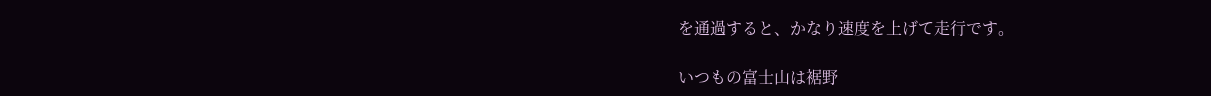を通過すると、かなり速度を上げて走行です。

いつもの富士山は裾野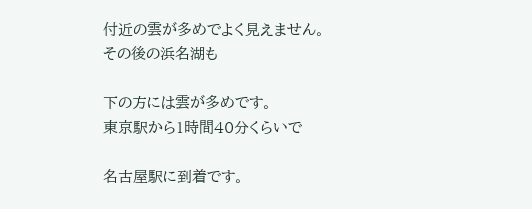付近の雲が多めでよく見えません。
その後の浜名湖も

下の方には雲が多めです。
東京駅から1時間40分くらいで

名古屋駅に到着です。